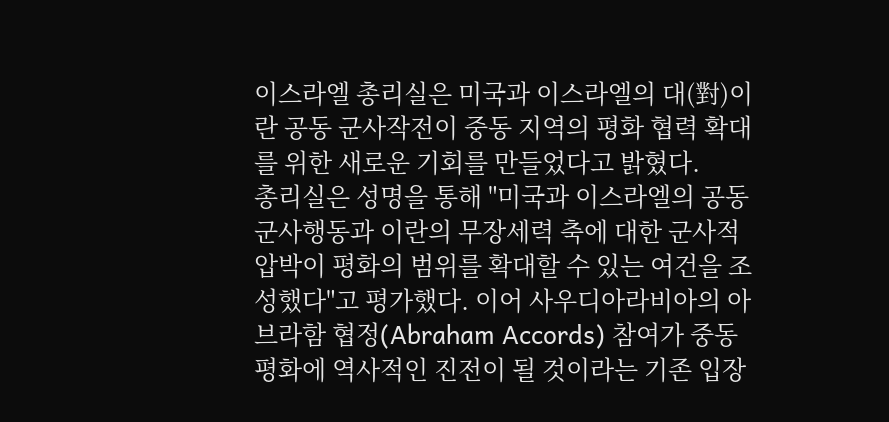이스라엘 총리실은 미국과 이스라엘의 대(對)이란 공동 군사작전이 중동 지역의 평화 협력 확대를 위한 새로운 기회를 만들었다고 밝혔다.
총리실은 성명을 통해 "미국과 이스라엘의 공동 군사행동과 이란의 무장세력 축에 대한 군사적 압박이 평화의 범위를 확대할 수 있는 여건을 조성했다"고 평가했다. 이어 사우디아라비아의 아브라함 협정(Abraham Accords) 참여가 중동 평화에 역사적인 진전이 될 것이라는 기존 입장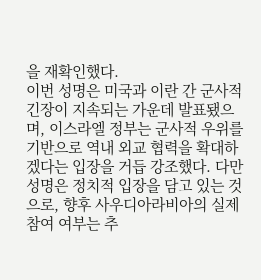을 재확인했다.
이번 성명은 미국과 이란 간 군사적 긴장이 지속되는 가운데 발표됐으며, 이스라엘 정부는 군사적 우위를 기반으로 역내 외교 협력을 확대하겠다는 입장을 거듭 강조했다. 다만 성명은 정치적 입장을 담고 있는 것으로, 향후 사우디아라비아의 실제 참여 여부는 추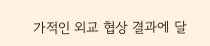가적인 외교 협상 결과에 달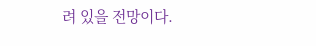려 있을 전망이다.